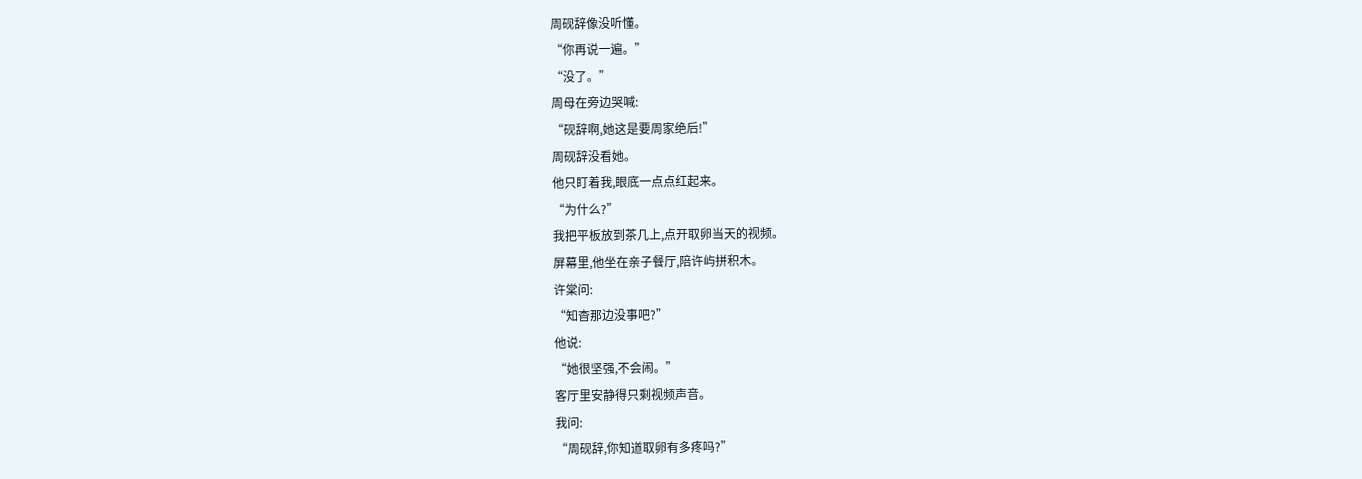周砚辞像没听懂。
“你再说一遍。”
“没了。”
周母在旁边哭喊:
“砚辞啊,她这是要周家绝后!”
周砚辞没看她。
他只盯着我,眼底一点点红起来。
“为什么?”
我把平板放到茶几上,点开取卵当天的视频。
屏幕里,他坐在亲子餐厅,陪许屿拼积木。
许棠问:
“知杳那边没事吧?”
他说:
“她很坚强,不会闹。”
客厅里安静得只剩视频声音。
我问:
“周砚辞,你知道取卵有多疼吗?”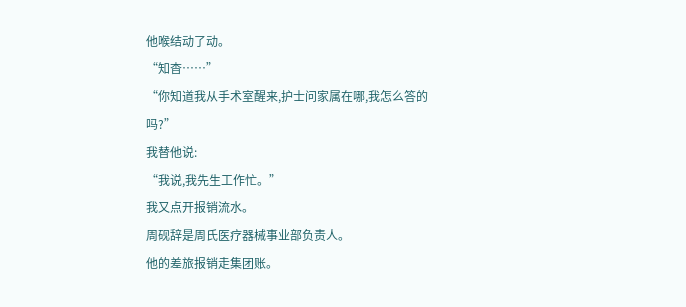他喉结动了动。
“知杳……”
“你知道我从手术室醒来,护士问家属在哪,我怎么答的吗?”
我替他说:
“我说,我先生工作忙。”
我又点开报销流水。
周砚辞是周氏医疗器械事业部负责人。
他的差旅报销走集团账。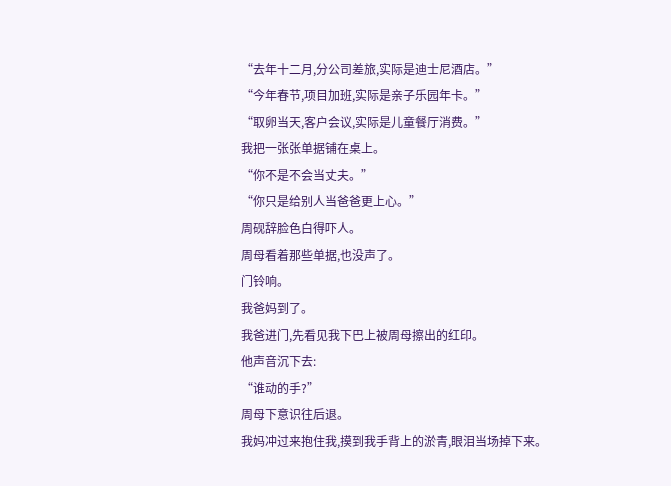“去年十二月,分公司差旅,实际是迪士尼酒店。”
“今年春节,项目加班,实际是亲子乐园年卡。”
“取卵当天,客户会议,实际是儿童餐厅消费。”
我把一张张单据铺在桌上。
“你不是不会当丈夫。”
“你只是给别人当爸爸更上心。”
周砚辞脸色白得吓人。
周母看着那些单据,也没声了。
门铃响。
我爸妈到了。
我爸进门,先看见我下巴上被周母擦出的红印。
他声音沉下去:
“谁动的手?”
周母下意识往后退。
我妈冲过来抱住我,摸到我手背上的淤青,眼泪当场掉下来。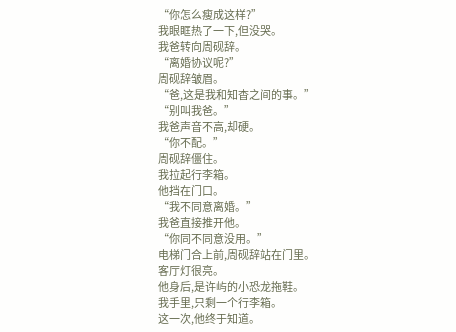“你怎么瘦成这样?”
我眼眶热了一下,但没哭。
我爸转向周砚辞。
“离婚协议呢?”
周砚辞皱眉。
“爸,这是我和知杳之间的事。”
“别叫我爸。”
我爸声音不高,却硬。
“你不配。”
周砚辞僵住。
我拉起行李箱。
他挡在门口。
“我不同意离婚。”
我爸直接推开他。
“你同不同意没用。”
电梯门合上前,周砚辞站在门里。
客厅灯很亮。
他身后,是许屿的小恐龙拖鞋。
我手里,只剩一个行李箱。
这一次,他终于知道。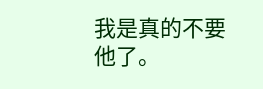我是真的不要他了。